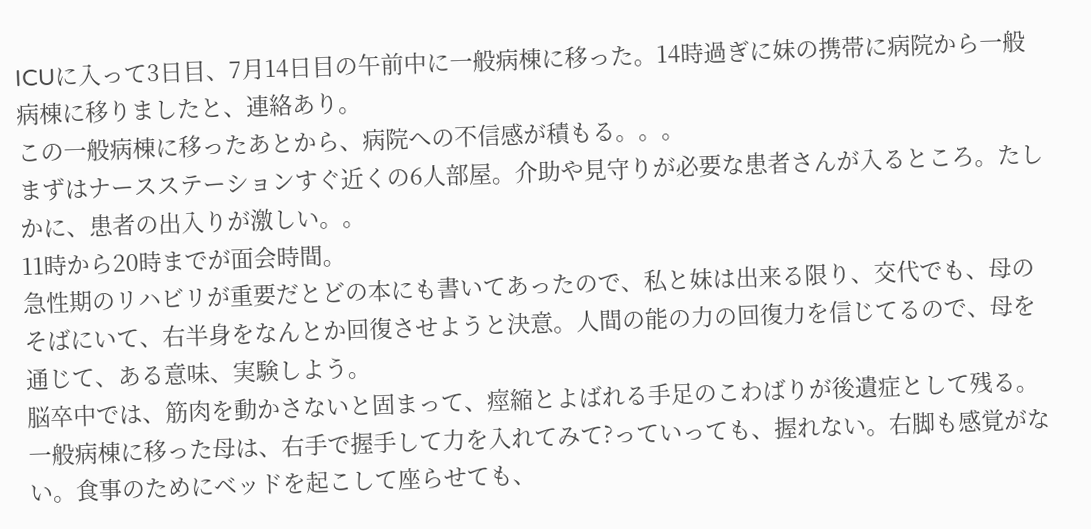ICUに入って3日目、7月14日目の午前中に一般病棟に移った。14時過ぎに妹の携帯に病院から一般病棟に移りましたと、連絡あり。
この一般病棟に移ったあとから、病院への不信感が積もる。。。
まずはナースステーションすぐ近くの6人部屋。介助や見守りが必要な患者さんが入るところ。たしかに、患者の出入りが激しい。。
11時から20時までが面会時間。
急性期のリハビリが重要だとどの本にも書いてあったので、私と妹は出来る限り、交代でも、母のそばにいて、右半身をなんとか回復させようと決意。人間の能の力の回復力を信じてるので、母を通じて、ある意味、実験しよう。
脳卒中では、筋肉を動かさないと固まって、痙縮とよばれる手足のこわばりが後遺症として残る。
一般病棟に移った母は、右手で握手して力を入れてみて?っていっても、握れない。右脚も感覚がない。食事のためにベッドを起こして座らせても、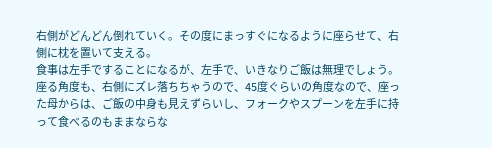右側がどんどん倒れていく。その度にまっすぐになるように座らせて、右側に枕を置いて支える。
食事は左手ですることになるが、左手で、いきなりご飯は無理でしょう。座る角度も、右側にズレ落ちちゃうので、45度ぐらいの角度なので、座った母からは、ご飯の中身も見えずらいし、フォークやスプーンを左手に持って食べるのもままならな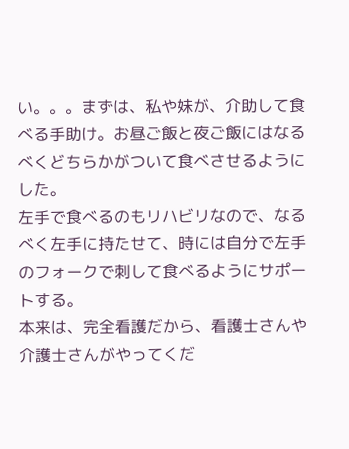い。。。まずは、私や妹が、介助して食べる手助け。お昼ご飯と夜ご飯にはなるべくどちらかがついて食べさせるようにした。
左手で食べるのもリハビリなので、なるべく左手に持たせて、時には自分で左手のフォークで刺して食べるようにサポートする。
本来は、完全看護だから、看護士さんや介護士さんがやってくだ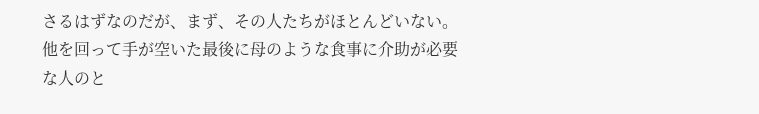さるはずなのだが、まず、その人たちがほとんどいない。他を回って手が空いた最後に母のような食事に介助が必要な人のと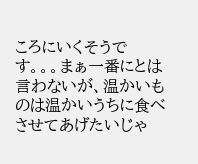ころにいくそうです。。。まぁ一番にとは言わないが、温かいものは温かいうちに食べさせてあげたいじゃ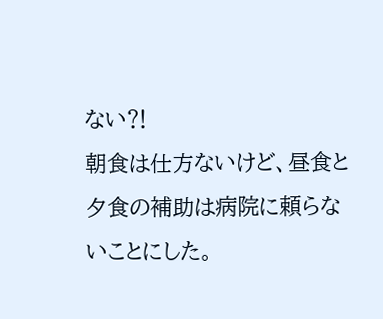ない⁈
朝食は仕方ないけど、昼食と夕食の補助は病院に頼らないことにした。